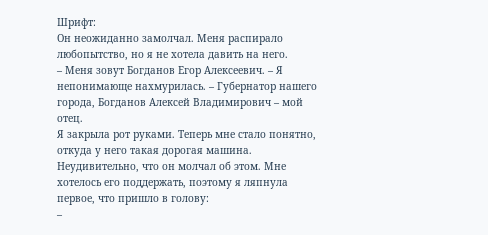Шрифт:
Он неожиданно замолчал. Меня распирало любопытство, но я не хотела давить на него.
– Меня зовут Богданов Егор Алексеевич. – Я непонимающе нахмурилась. – Губернатор нашего города, Богданов Алексей Владимирович – мой отец.
Я закрыла рот руками. Теперь мне стало понятно, откуда у него такая дорогая машина. Неудивительно, что он молчал об этом. Мне хотелось его поддержать, поэтому я ляпнула первое, что пришло в голову:
–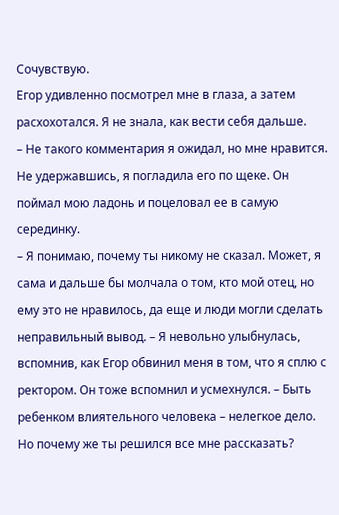Сочувствую.
Егор удивленно посмотрел мне в глаза, а затем расхохотался. Я не знала, как вести себя дальше.
– Не такого комментария я ожидал, но мне нравится.
Не удержавшись, я погладила его по щеке. Он поймал мою ладонь и поцеловал ее в самую серединку.
– Я понимаю, почему ты никому не сказал. Может, я сама и дальше бы молчала о том, кто мой отец, но ему это не нравилось, да еще и люди могли сделать неправильный вывод. – Я невольно улыбнулась, вспомнив, как Егор обвинил меня в том, что я сплю с ректором. Он тоже вспомнил и усмехнулся. – Быть ребенком влиятельного человека – нелегкое дело. Но почему же ты решился все мне рассказать?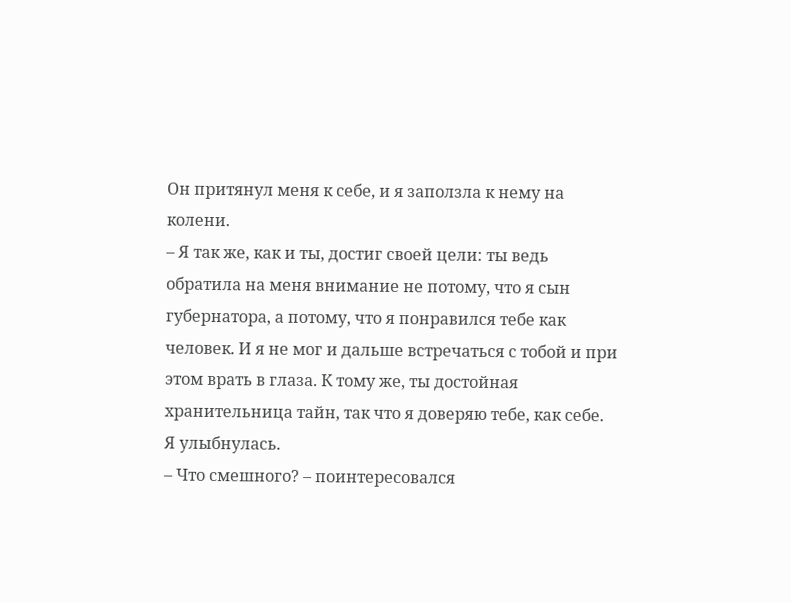Он притянул меня к себе, и я заползла к нему на колени.
– Я так же, как и ты, достиг своей цели: ты ведь обратила на меня внимание не потому, что я сын губернатора, а потому, что я понравился тебе как человек. И я не мог и дальше встречаться с тобой и при этом врать в глаза. К тому же, ты достойная хранительница тайн, так что я доверяю тебе, как себе.
Я улыбнулась.
– Что смешного? – поинтересовался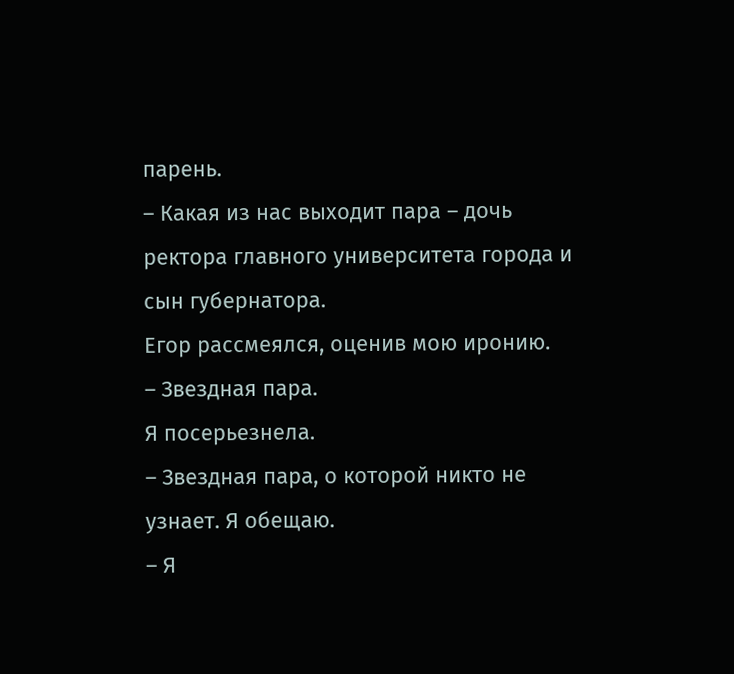парень.
– Какая из нас выходит пара – дочь ректора главного университета города и сын губернатора.
Егор рассмеялся, оценив мою иронию.
– Звездная пара.
Я посерьезнела.
– Звездная пара, о которой никто не узнает. Я обещаю.
– Я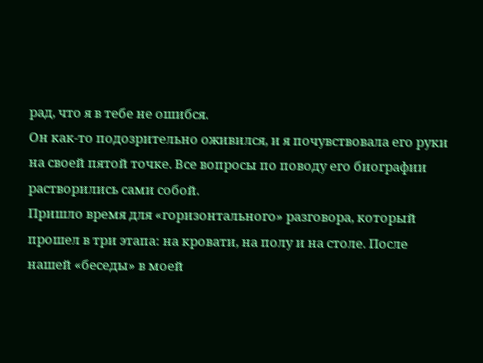рад, что я в тебе не ошибся.
Он как-то подозрительно оживился, и я почувствовала его руки на своей пятой точке. Все вопросы по поводу его биографии растворились сами собой.
Пришло время для «горизонтального» разговора, который прошел в три этапа: на кровати, на полу и на столе. После нашей «беседы» в моей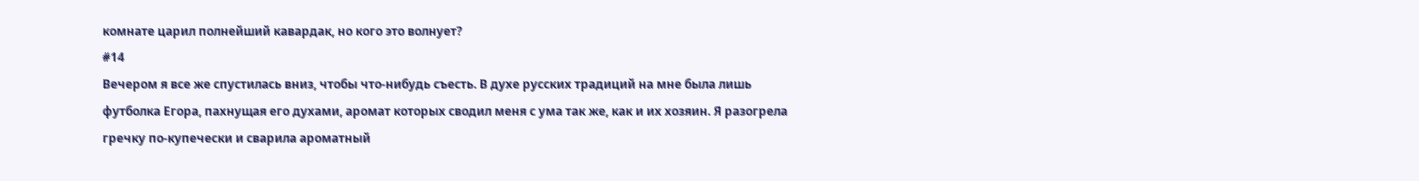комнате царил полнейший кавардак, но кого это волнует?
#14
Вечером я все же спустилась вниз, чтобы что-нибудь съесть. В духе русских традиций на мне была лишь футболка Егора, пахнущая его духами, аромат которых сводил меня с ума так же, как и их хозяин. Я разогрела гречку по-купечески и сварила ароматный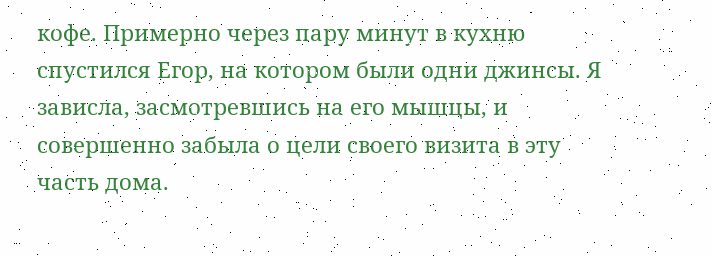кофе. Примерно через пару минут в кухню спустился Егор, на котором были одни джинсы. Я зависла, засмотревшись на его мышцы, и совершенно забыла о цели своего визита в эту часть дома.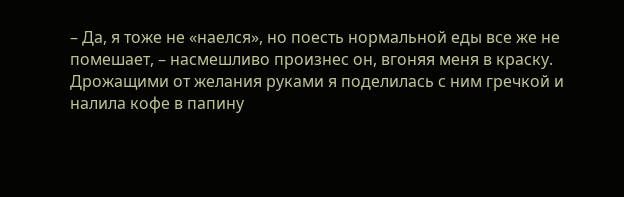– Да, я тоже не «наелся», но поесть нормальной еды все же не помешает, – насмешливо произнес он, вгоняя меня в краску.
Дрожащими от желания руками я поделилась с ним гречкой и налила кофе в папину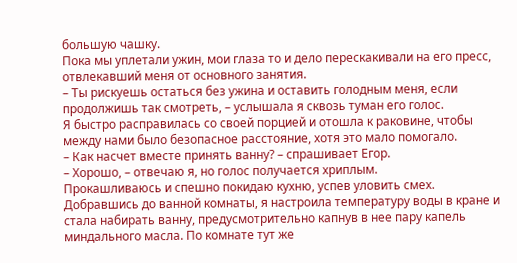большую чашку.
Пока мы уплетали ужин, мои глаза то и дело перескакивали на его пресс, отвлекавший меня от основного занятия.
– Ты рискуешь остаться без ужина и оставить голодным меня, если продолжишь так смотреть, – услышала я сквозь туман его голос.
Я быстро расправилась со своей порцией и отошла к раковине, чтобы между нами было безопасное расстояние, хотя это мало помогало.
– Как насчет вместе принять ванну? – спрашивает Егор.
– Хорошо, – отвечаю я, но голос получается хриплым.
Прокашливаюсь и спешно покидаю кухню, успев уловить смех.
Добравшись до ванной комнаты, я настроила температуру воды в кране и стала набирать ванну, предусмотрительно капнув в нее пару капель миндального масла. По комнате тут же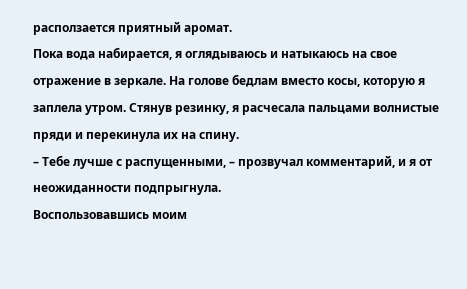расползается приятный аромат.
Пока вода набирается, я оглядываюсь и натыкаюсь на свое отражение в зеркале. На голове бедлам вместо косы, которую я заплела утром. Стянув резинку, я расчесала пальцами волнистые пряди и перекинула их на спину.
– Тебе лучше с распущенными, – прозвучал комментарий, и я от неожиданности подпрыгнула.
Воспользовавшись моим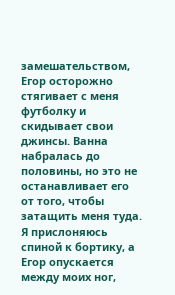замешательством, Егор осторожно стягивает с меня футболку и скидывает свои джинсы. Ванна набралась до половины, но это не останавливает его от того, чтобы затащить меня туда. Я прислоняюсь спиной к бортику, а Егор опускается между моих ног,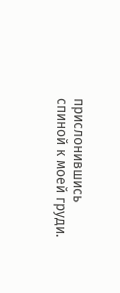прислонившись спиной к моей груди.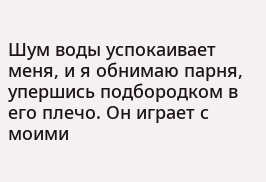Шум воды успокаивает меня, и я обнимаю парня, упершись подбородком в его плечо. Он играет с моими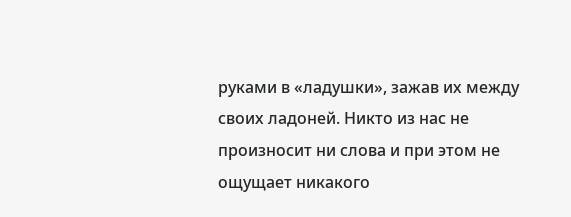руками в «ладушки», зажав их между своих ладоней. Никто из нас не произносит ни слова и при этом не ощущает никакого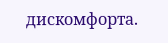дискомфорта.